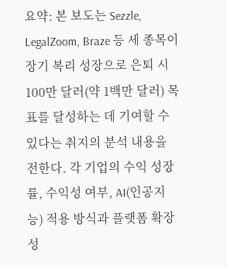요약: 본 보도는 Sezzle, LegalZoom, Braze 등 세 종목이 장기 복리 성장으로 은퇴 시 100만 달러(약 1백만 달러) 목표를 달성하는 데 기여할 수 있다는 취지의 분석 내용을 전한다. 각 기업의 수익 성장률, 수익성 여부, AI(인공지능) 적용 방식과 플랫폼 확장성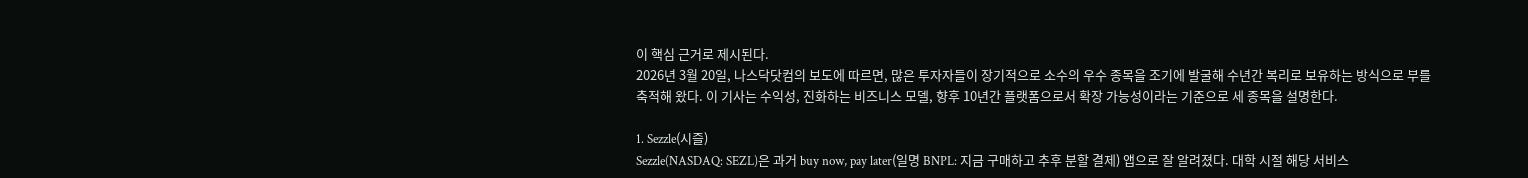이 핵심 근거로 제시된다.
2026년 3월 20일, 나스닥닷컴의 보도에 따르면, 많은 투자자들이 장기적으로 소수의 우수 종목을 조기에 발굴해 수년간 복리로 보유하는 방식으로 부를 축적해 왔다. 이 기사는 수익성, 진화하는 비즈니스 모델, 향후 10년간 플랫폼으로서 확장 가능성이라는 기준으로 세 종목을 설명한다.

1. Sezzle(시즐)
Sezzle(NASDAQ: SEZL)은 과거 buy now, pay later(일명 BNPL: 지금 구매하고 추후 분할 결제) 앱으로 잘 알려졌다. 대학 시절 해당 서비스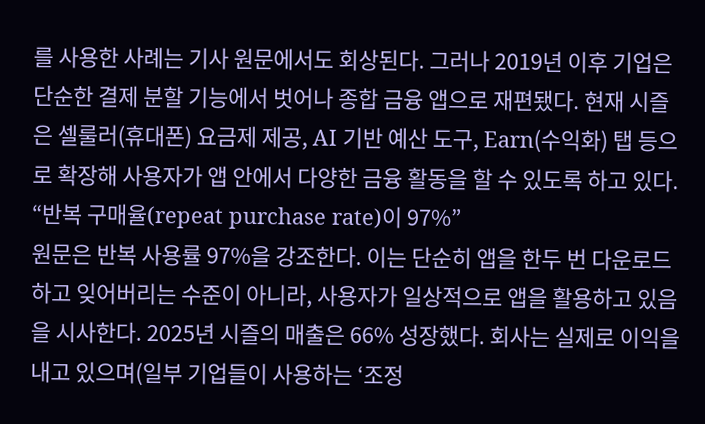를 사용한 사례는 기사 원문에서도 회상된다. 그러나 2019년 이후 기업은 단순한 결제 분할 기능에서 벗어나 종합 금융 앱으로 재편됐다. 현재 시즐은 셀룰러(휴대폰) 요금제 제공, AI 기반 예산 도구, Earn(수익화) 탭 등으로 확장해 사용자가 앱 안에서 다양한 금융 활동을 할 수 있도록 하고 있다.
“반복 구매율(repeat purchase rate)이 97%”
원문은 반복 사용률 97%을 강조한다. 이는 단순히 앱을 한두 번 다운로드하고 잊어버리는 수준이 아니라, 사용자가 일상적으로 앱을 활용하고 있음을 시사한다. 2025년 시즐의 매출은 66% 성장했다. 회사는 실제로 이익을 내고 있으며(일부 기업들이 사용하는 ‘조정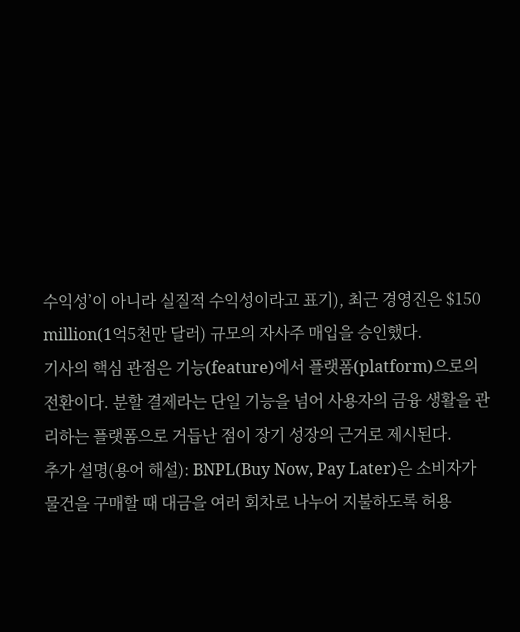수익성’이 아니라 실질적 수익성이라고 표기), 최근 경영진은 $150 million(1억5천만 달러) 규모의 자사주 매입을 승인했다.
기사의 핵심 관점은 기능(feature)에서 플랫폼(platform)으로의 전환이다. 분할 결제라는 단일 기능을 넘어 사용자의 금융 생활을 관리하는 플랫폼으로 거듭난 점이 장기 성장의 근거로 제시된다.
추가 설명(용어 해설): BNPL(Buy Now, Pay Later)은 소비자가 물건을 구매할 때 대금을 여러 회차로 나누어 지불하도록 허용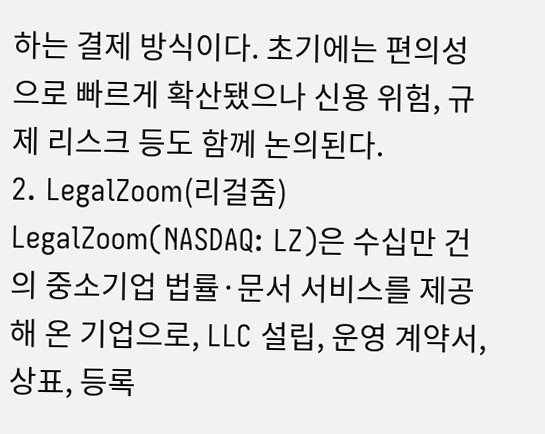하는 결제 방식이다. 초기에는 편의성으로 빠르게 확산됐으나 신용 위험, 규제 리스크 등도 함께 논의된다.
2. LegalZoom(리걸줌)
LegalZoom(NASDAQ: LZ)은 수십만 건의 중소기업 법률·문서 서비스를 제공해 온 기업으로, LLC 설립, 운영 계약서, 상표, 등록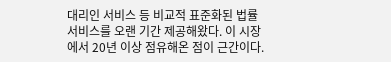대리인 서비스 등 비교적 표준화된 법률 서비스를 오랜 기간 제공해왔다. 이 시장에서 20년 이상 점유해온 점이 근간이다.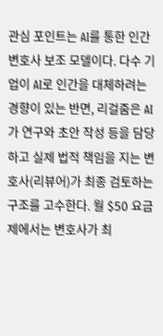관심 포인트는 AI를 통한 인간 변호사 보조 모델이다. 다수 기업이 AI로 인간을 대체하려는 경향이 있는 반면, 리걸줌은 AI가 연구와 초안 작성 등을 담당하고 실제 법적 책임을 지는 변호사(리뷰어)가 최종 검토하는 구조를 고수한다. 월 $50 요금제에서는 변호사가 최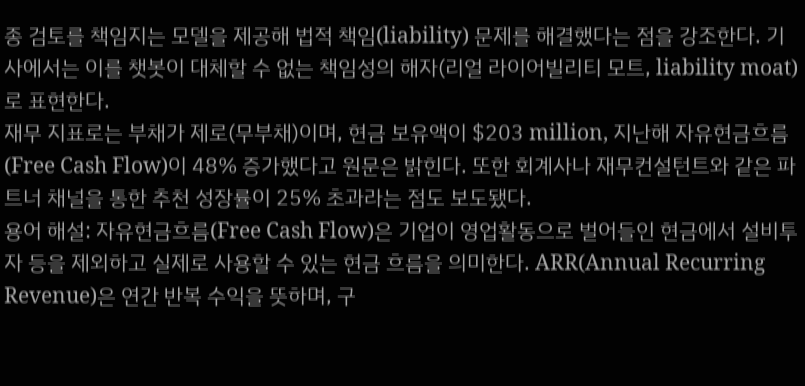종 검토를 책임지는 모델을 제공해 법적 책임(liability) 문제를 해결했다는 점을 강조한다. 기사에서는 이를 챗봇이 대체할 수 없는 책임성의 해자(리얼 라이어빌리티 모트, liability moat)로 표현한다.
재무 지표로는 부채가 제로(무부채)이며, 현금 보유액이 $203 million, 지난해 자유현금흐름(Free Cash Flow)이 48% 증가했다고 원문은 밝힌다. 또한 회계사나 재무컨설턴트와 같은 파트너 채널을 통한 추천 성장률이 25% 초과라는 점도 보도됐다.
용어 해설: 자유현금흐름(Free Cash Flow)은 기업이 영업활동으로 벌어들인 현금에서 설비투자 등을 제외하고 실제로 사용할 수 있는 현금 흐름을 의미한다. ARR(Annual Recurring Revenue)은 연간 반복 수익을 뜻하며, 구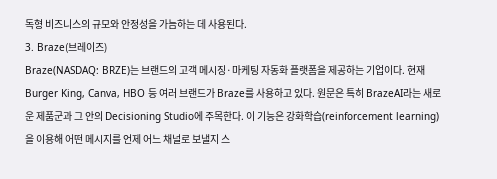독형 비즈니스의 규모와 안정성을 가늠하는 데 사용된다.
3. Braze(브레이즈)
Braze(NASDAQ: BRZE)는 브랜드의 고객 메시징·마케팅 자동화 플랫폼을 제공하는 기업이다. 현재 Burger King, Canva, HBO 등 여러 브랜드가 Braze를 사용하고 있다. 원문은 특히 BrazeAI라는 새로운 제품군과 그 안의 Decisioning Studio에 주목한다. 이 기능은 강화학습(reinforcement learning)을 이용해 어떤 메시지를 언제 어느 채널로 보낼지 스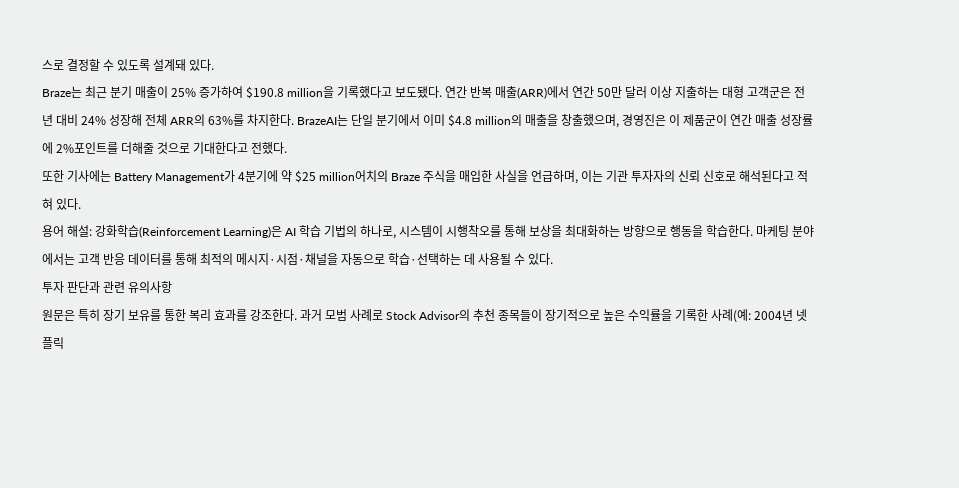스로 결정할 수 있도록 설계돼 있다.
Braze는 최근 분기 매출이 25% 증가하여 $190.8 million을 기록했다고 보도됐다. 연간 반복 매출(ARR)에서 연간 50만 달러 이상 지출하는 대형 고객군은 전년 대비 24% 성장해 전체 ARR의 63%를 차지한다. BrazeAI는 단일 분기에서 이미 $4.8 million의 매출을 창출했으며, 경영진은 이 제품군이 연간 매출 성장률에 2%포인트를 더해줄 것으로 기대한다고 전했다.
또한 기사에는 Battery Management가 4분기에 약 $25 million어치의 Braze 주식을 매입한 사실을 언급하며, 이는 기관 투자자의 신뢰 신호로 해석된다고 적혀 있다.
용어 해설: 강화학습(Reinforcement Learning)은 AI 학습 기법의 하나로, 시스템이 시행착오를 통해 보상을 최대화하는 방향으로 행동을 학습한다. 마케팅 분야에서는 고객 반응 데이터를 통해 최적의 메시지·시점·채널을 자동으로 학습·선택하는 데 사용될 수 있다.
투자 판단과 관련 유의사항
원문은 특히 장기 보유를 통한 복리 효과를 강조한다. 과거 모범 사례로 Stock Advisor의 추천 종목들이 장기적으로 높은 수익률을 기록한 사례(예: 2004년 넷플릭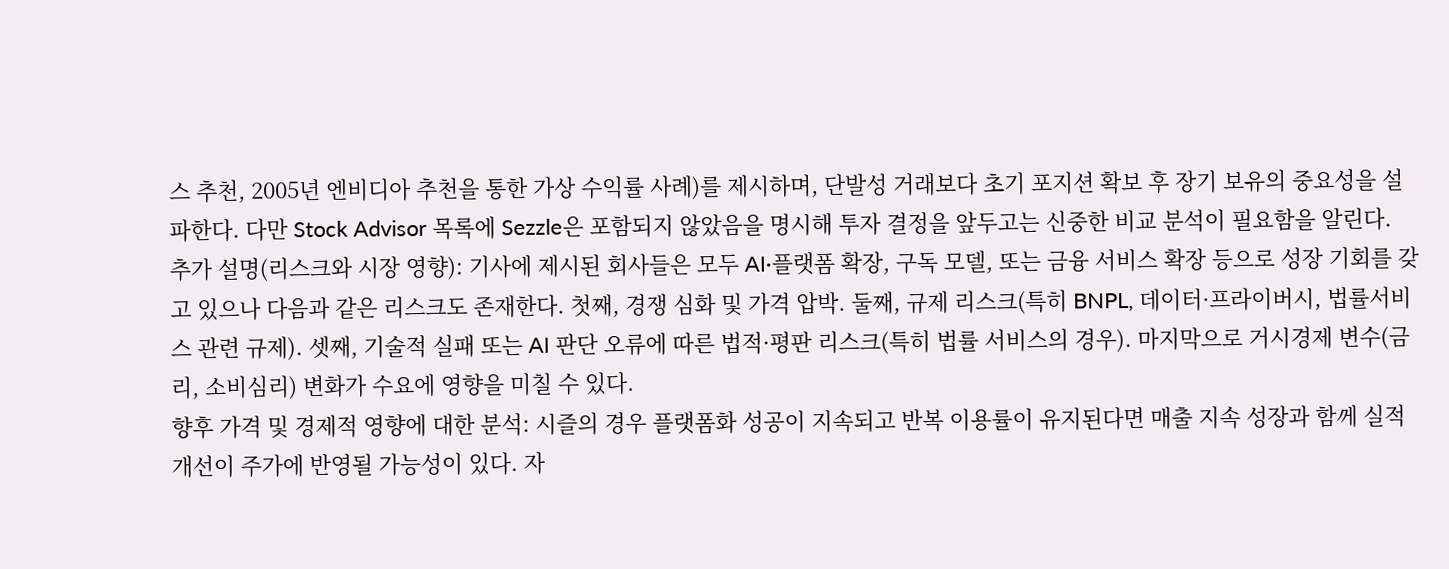스 추천, 2005년 엔비디아 추천을 통한 가상 수익률 사례)를 제시하며, 단발성 거래보다 초기 포지션 확보 후 장기 보유의 중요성을 설파한다. 다만 Stock Advisor 목록에 Sezzle은 포함되지 않았음을 명시해 투자 결정을 앞두고는 신중한 비교 분석이 필요함을 알린다.
추가 설명(리스크와 시장 영향): 기사에 제시된 회사들은 모두 AI·플랫폼 확장, 구독 모델, 또는 금융 서비스 확장 등으로 성장 기회를 갖고 있으나 다음과 같은 리스크도 존재한다. 첫째, 경쟁 심화 및 가격 압박. 둘째, 규제 리스크(특히 BNPL, 데이터·프라이버시, 법률서비스 관련 규제). 셋째, 기술적 실패 또는 AI 판단 오류에 따른 법적·평판 리스크(특히 법률 서비스의 경우). 마지막으로 거시경제 변수(금리, 소비심리) 변화가 수요에 영향을 미칠 수 있다.
향후 가격 및 경제적 영향에 대한 분석: 시즐의 경우 플랫폼화 성공이 지속되고 반복 이용률이 유지된다면 매출 지속 성장과 함께 실적 개선이 주가에 반영될 가능성이 있다. 자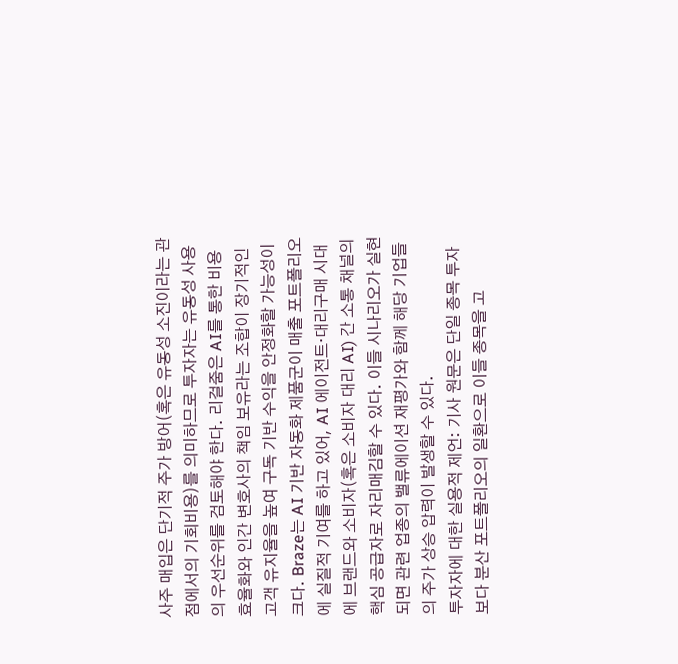사주 매입은 단기적 주가 방어(혹은 유동성 소진이라는 관점에서의 기회비용)를 의미하므로 투자자는 유동성 사용의 우선순위를 검토해야 한다. 리걸줌은 AI를 통한 비용 효율화와 인간 변호사의 책임 보유라는 조합이 장기적인 고객 유지율을 높여 구독 기반 수익을 안정화할 가능성이 크다. Braze는 AI 기반 자동화 제품군이 매출 포트폴리오에 실질적 기여를 하고 있어, AI 에이전트·대리구매 시대에 브랜드와 소비자(혹은 소비자 대리 AI) 간 소통 채널의 핵심 공급자로 자리매김할 수 있다. 이들 시나리오가 실현되면 관련 업종의 밸류에이션 재평가와 함께 해당 기업들의 주가 상승 압력이 발생할 수 있다.
투자자에 대한 실용적 제언: 기사 원문은 단일 종목 투자보다 분산 포트폴리오의 일환으로 이들 종목을 고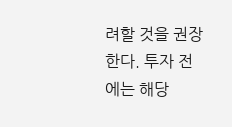려할 것을 권장한다. 투자 전에는 해당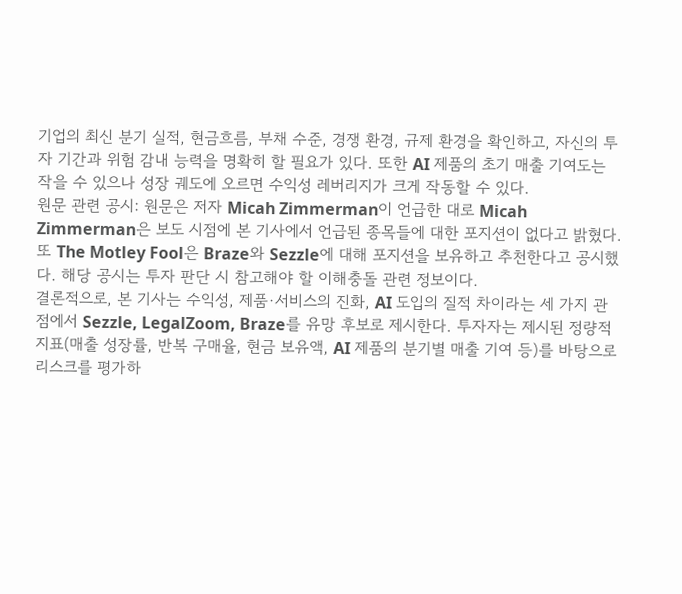기업의 최신 분기 실적, 현금흐름, 부채 수준, 경쟁 환경, 규제 환경을 확인하고, 자신의 투자 기간과 위험 감내 능력을 명확히 할 필요가 있다. 또한 AI 제품의 초기 매출 기여도는 작을 수 있으나 성장 궤도에 오르면 수익성 레버리지가 크게 작동할 수 있다.
원문 관련 공시: 원문은 저자 Micah Zimmerman이 언급한 대로 Micah Zimmerman은 보도 시점에 본 기사에서 언급된 종목들에 대한 포지션이 없다고 밝혔다. 또 The Motley Fool은 Braze와 Sezzle에 대해 포지션을 보유하고 추천한다고 공시했다. 해당 공시는 투자 판단 시 참고해야 할 이해충돌 관련 정보이다.
결론적으로, 본 기사는 수익성, 제품·서비스의 진화, AI 도입의 질적 차이라는 세 가지 관점에서 Sezzle, LegalZoom, Braze를 유망 후보로 제시한다. 투자자는 제시된 정량적 지표(매출 성장률, 반복 구매율, 현금 보유액, AI 제품의 분기별 매출 기여 등)를 바탕으로 리스크를 평가하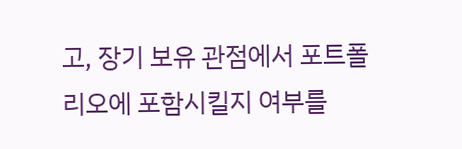고, 장기 보유 관점에서 포트폴리오에 포함시킬지 여부를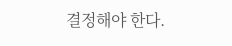결정해야 한다.